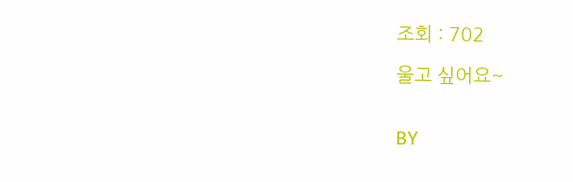조회 : 702

울고 싶어요~


BY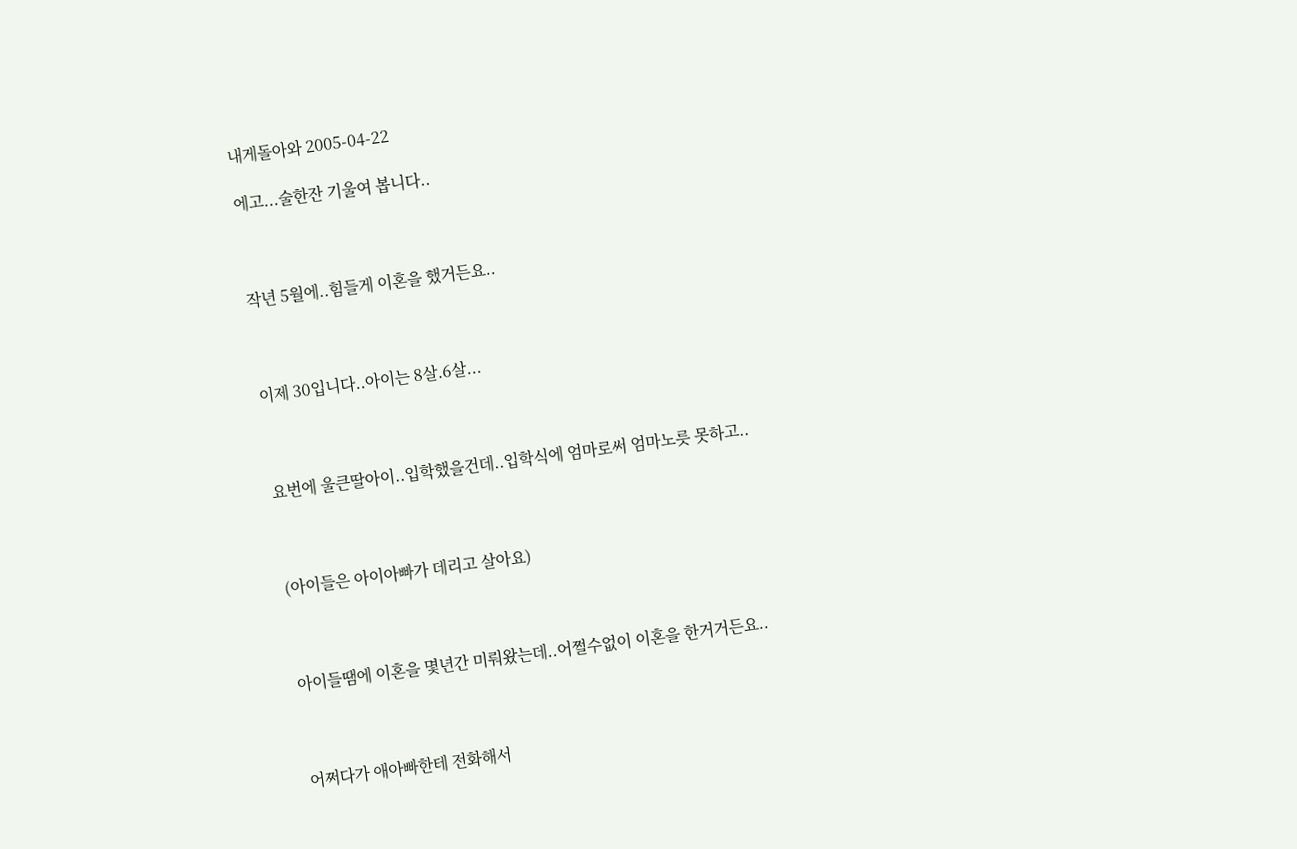내게돌아와 2005-04-22

에고...술한잔 기울여 봅니다..



작년 5월에..힘들게 이혼을 했거든요..



이제 30입니다..아이는 8살.6살...



요번에 울큰딸아이..입학했을건데..입학식에 엄마로써 엄마노릇 못하고..



(아이들은 아이아빠가 데리고 살아요)



아이들땜에 이혼을 몇년간 미뤄왔는데..어쩔수없이 이혼을 한거거든요..



어쩌다가 애아빠한테 전화해서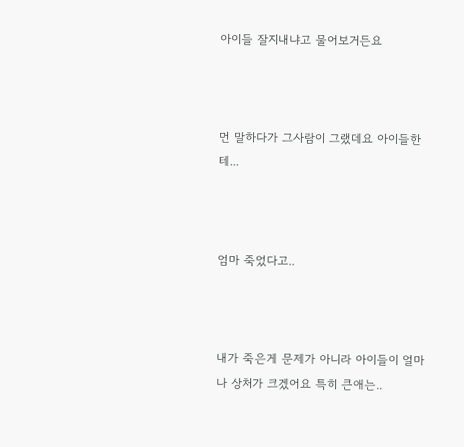아이들 잘지내냐고 물어보거든요



먼 말하다가 그사람이 그랬데요 아이들한테...



엄마 죽었다고..



내가 죽은게 문제가 아니라 아이들이 얼마나 상처가 크겠어요 특히 큰애는..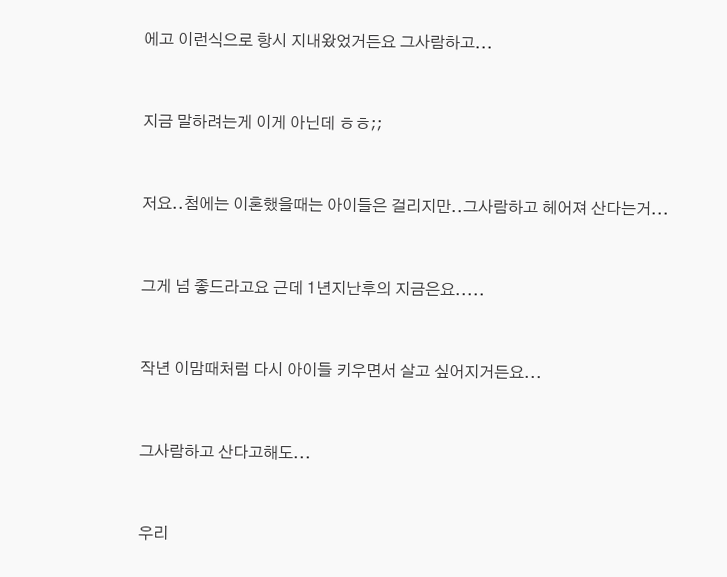에고 이런식으로 항시 지내왔었거든요 그사람하고...



지금 말하려는게 이게 아닌데 ㅎㅎ;;



저요..첨에는 이혼했을때는 아이들은 걸리지만..그사람하고 헤어져 산다는거...



그게 넘 좋드라고요 근데 1년지난후의 지금은요.....



작년 이맘때처럼 다시 아이들 키우면서 살고 싶어지거든요...



그사람하고 산다고해도...



우리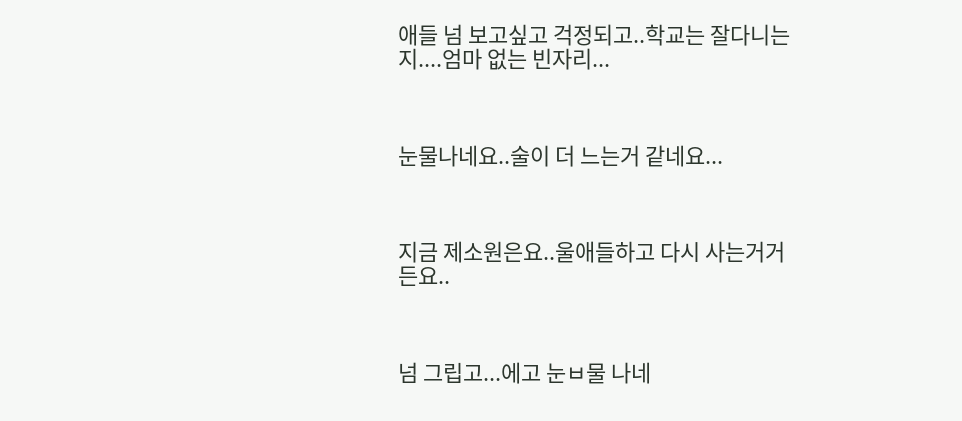애들 넘 보고싶고 걱정되고..학교는 잘다니는지....엄마 없는 빈자리...



눈물나네요..술이 더 느는거 같네요...



지금 제소원은요..울애들하고 다시 사는거거든요..



넘 그립고...에고 눈ㅂ물 나네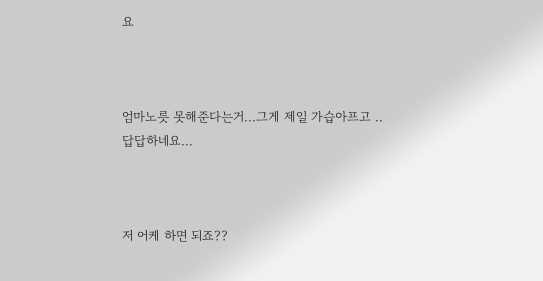요



엄마노릇 못해준다는거...그게 제일 가습아프고 ..답답하네요...



저 어케 하면 되죠??